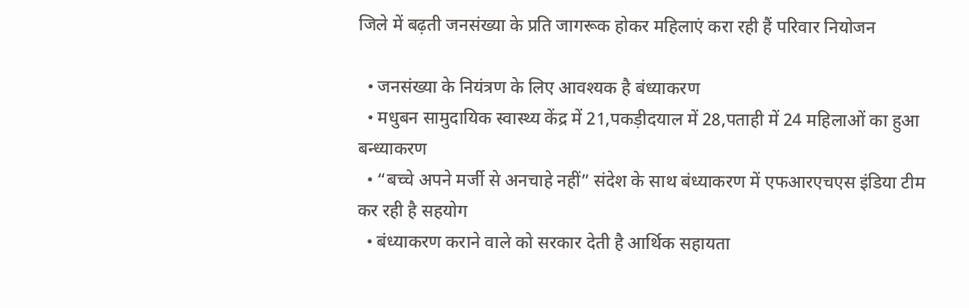जिले में बढ़ती जनसंख्या के प्रति जागरूक होकर महिलाएं करा रही हैं परिवार नियोजन

  • जनसंख्या के नियंत्रण के लिए आवश्यक है बंध्याकरण
  • मधुबन सामुदायिक स्वास्थ्य केंद्र में 21,पकड़ीदयाल में 28,पताही में 24 महिलाओं का हुआ बन्ध्याकरण
  • “बच्चे अपने मर्जी से अनचाहे नहीं” संदेश के साथ बंध्याकरण में एफआरएचएस इंडिया टीम कर रही है सहयोग
  • बंध्याकरण कराने वाले को सरकार देती है आर्थिक सहायता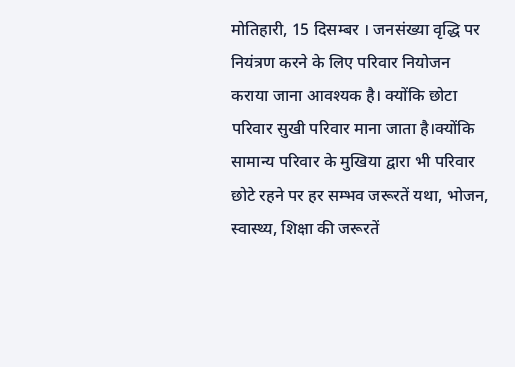मोतिहारी, 15 दिसम्बर । जनसंख्या वृद्धि पर नियंत्रण करने के लिए परिवार नियोजन कराया जाना आवश्यक है। क्योंकि छोटा परिवार सुखी परिवार माना जाता है।क्योंकि सामान्य परिवार के मुखिया द्वारा भी परिवार छोटे रहने पर हर सम्भव जरूरतें यथा, भोजन, स्वास्थ्य, शिक्षा की जरूरतें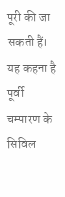पूरी की जा सकती हैं। यह कहना है पूर्वी चम्पारण के सिविल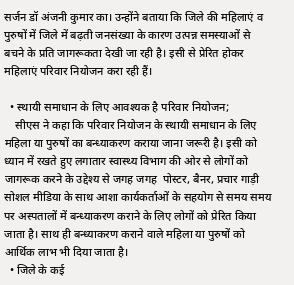सर्जन डॉ अंजनी कुमार का। उन्होंने बताया कि जिले की महिलाएं व पुरुषों में जिले में बढ़ती जनसंख्या के कारण उत्पन्न समस्याओं से बचने के प्रति जागरूकता देखी जा रही है। इसी से प्रेरित होकर महिलाएं परिवार नियोजन करा रही हैं।

  • स्थायी समाधान के लिए आवश्यक है परिवार नियोजन;
    सीएस ने कहा कि परिवार नियोजन के स्थायी समाधान के लिए महिला या पुरुषों का बन्ध्याकरण कराया जाना जरूरी है। इसी को ध्यान में रखते हुए लगातार स्वास्थ्य विभाग की ओर से लोगों को जागरूक करने के उद्देश्य से जगह जगह  पोस्टर, बैनर, प्रचार गाड़ी सोशल मीडिया के साथ आशा कार्यकर्ताओं के सहयोग से समय समय पर अस्पतालों में बन्ध्याकरण कराने के लिए लोगों को प्रेरित किया जाता है। साथ ही बन्ध्याकरण कराने वाले महिला या पुरुषों को आर्थिक लाभ भी दिया जाता है।
  • जिले के कई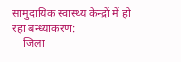सामुदायिक स्वास्थ्य केन्द्रों में हो रहा बन्ध्याकरण:
    जिला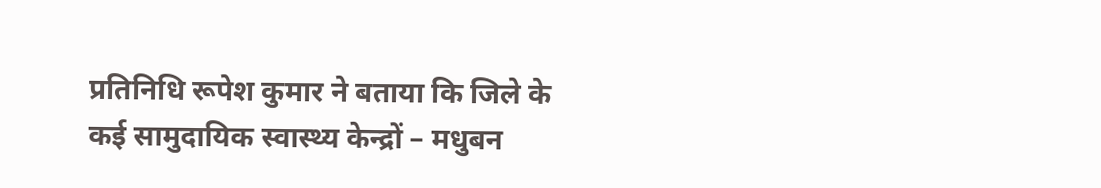प्रतिनिधि रूपेश कुमार ने बताया कि जिले के कई सामुदायिक स्वास्थ्य केन्द्रों – मधुबन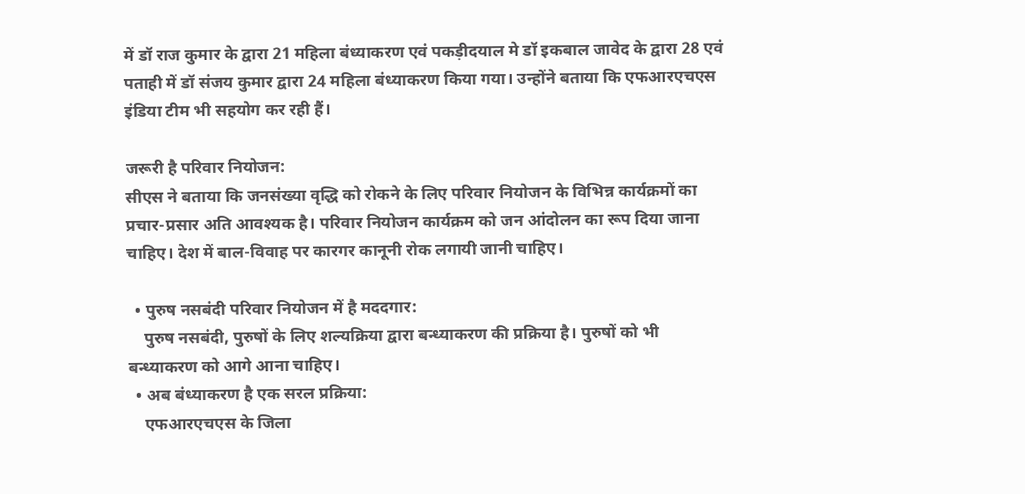में डॉ राज कुमार के द्वारा 21 महिला बंध्याकरण एवं पकड़ीदयाल मे डॉ इकबाल जावेद के द्वारा 28 एवं पताही में डॉ संजय कुमार द्वारा 24 महिला बंध्याकरण किया गया। उन्होंने बताया कि एफआरएचएस इंडिया टीम भी सहयोग कर रही हैं।

जरूरी है परिवार नियोजन:
सीएस ने बताया कि जनसंख्या वृद्धि को रोकने के लिए परिवार नियोजन के विभिन्न कार्यक्रमों का प्रचार-प्रसार अति आवश्यक है। परिवार नियोजन कार्यक्रम को जन आंदोलन का रूप दिया जाना चाहिए। देश में बाल-विवाह पर कारगर कानूनी रोक लगायी जानी चाहिए।

  • पुरुष नसबंदी परिवार नियोजन में है मददगार:
    पुरुष नसबंदी, पुरुषों के लिए शल्यक्रिया द्वारा बन्ध्याकरण की प्रक्रिया है। पुरुषों को भी बन्ध्याकरण को आगे आना चाहिए।
  • अब बंध्याकरण है एक सरल प्रक्रिया:
    एफआरएचएस के जिला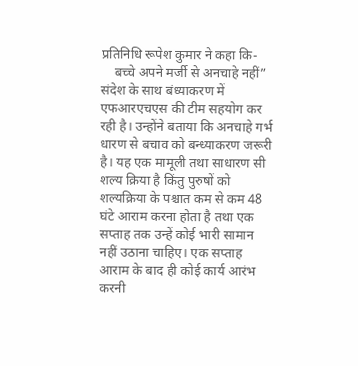प्रतिनिधि रूपेश कुमार ने कहा कि-
    बच्चे अपने मर्जी से अनचाहे नहीं” संदेश के साथ बंध्याकरण में एफआरएचएस की टीम सहयोग कर रही है। उन्होंने बताया कि अनचाहे गर्भ धारण से बचाव को बन्ध्याकरण जरूरी है। यह एक मामूली तथा साधारण सी शल्य क्रिया है किंतु पुरुषों को शल्यक्रिया के पश्चात कम से कम 48 घंटे आराम करना होता है तथा एक सप्ताह तक उन्हें कोई भारी सामान नहीं उठाना चाहिए। एक सप्ताह आराम के बाद ही कोई कार्य आरंभ करनी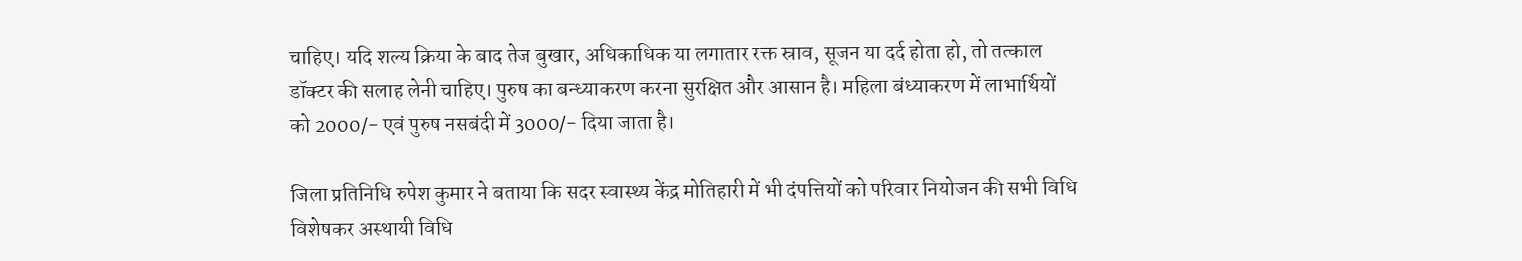चाहिए। यदि शल्य क्रिया के बाद तेज बुखार, अधिकाधिक या लगातार रक्त स्राव, सूजन या दर्द होता हो, तो तत्काल डॉक्टर की सलाह लेनी चाहिए। पुरुष का बन्ध्याकरण करना सुरक्षित और आसान है। महिला बंध्याकरण में लाभार्थियों को 2000/- एवं पुरुष नसबंदी में 3000/- दिया जाता है।

जिला प्रतिनिधि रुपेश कुमार ने बताया कि सदर स्वास्थ्य केंद्र मोतिहारी में भी दंपत्तियों को परिवार नियोजन की सभी विधि विशेषकर अस्थायी विधि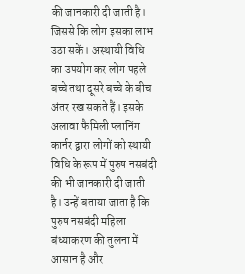की जानकारी दी जाती है। जिससे कि लोग इसका लाभ उठा सकें। अस्थायी विधि का उपयोग कर लोग पहले बच्चे तथा दूसरे बच्चे के बीच अंतर रख सकते हैं। इसके अलावा फैमिली प्लानिंग कार्नर द्वारा लोगों को स्थायी विधि के रूप में पुरुष नसबंदी की भी जानकारी दी जाती है। उन्हें बताया जाता है कि पुरुष नसबंदी महिला बंध्याकरण की तुलना में आसान है और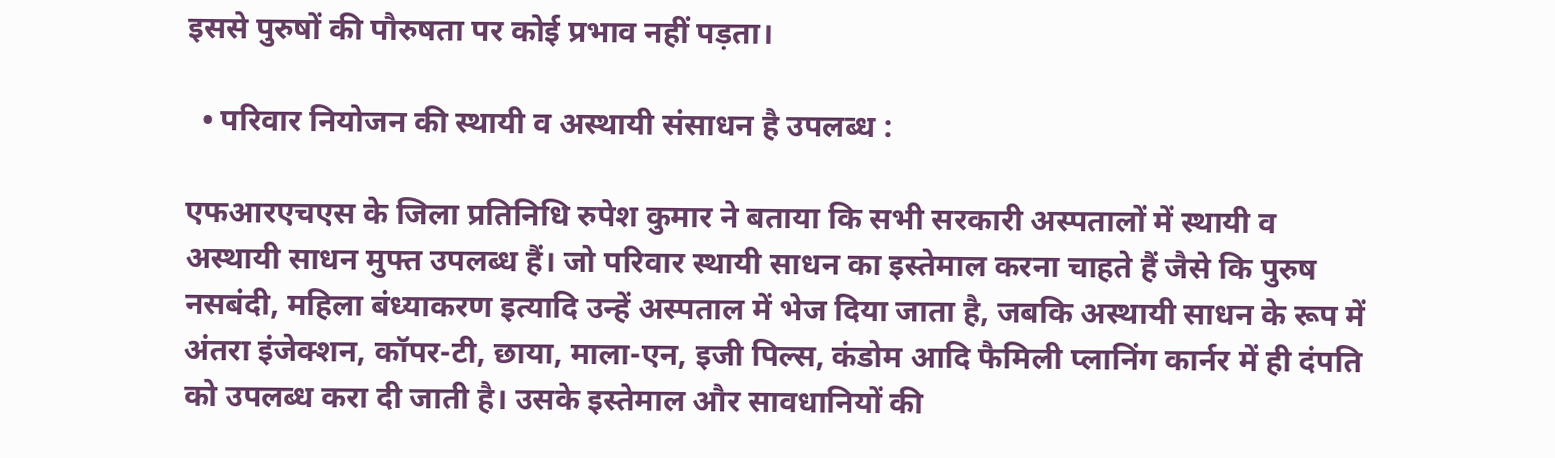इससे पुरुषों की पौरुषता पर कोई प्रभाव नहीं पड़ता।

  • परिवार नियोजन की स्थायी व अस्थायी संसाधन है उपलब्ध :

एफआरएचएस के जिला प्रतिनिधि रुपेश कुमार ने बताया कि सभी सरकारी अस्पतालों में स्थायी व अस्थायी साधन मुफ्त उपलब्ध हैं। जो परिवार स्थायी साधन का इस्तेमाल करना चाहते हैं जैसे कि पुरुष नसबंदी, महिला बंध्याकरण इत्यादि उन्हें अस्पताल में भेज दिया जाता है, जबकि अस्थायी साधन के रूप में अंतरा इंजेक्शन, कॉपर-टी, छाया, माला-एन, इजी पिल्स, कंडोम आदि फैमिली प्लानिंग कार्नर में ही दंपति को उपलब्ध करा दी जाती है। उसके इस्तेमाल और सावधानियों की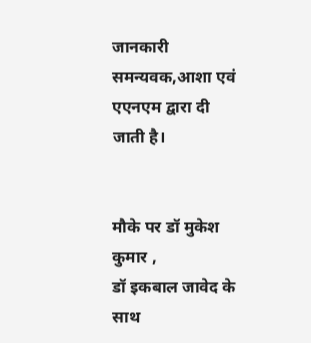जानकारी समन्यवक,आशा एवं एएनएम द्वारा दी जाती है।


मौके पर डॉ मुकेश कुमार ,
डॉ इकबाल जावेद के साथ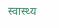स्वास्थ्य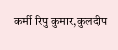कर्मी रिपु कुमार,कुलदीप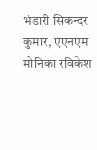भंडारी सिकन्दर कुमार, एएनएम मोनिका रविकेश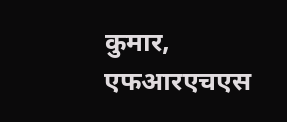कुमार, एफआरएचएस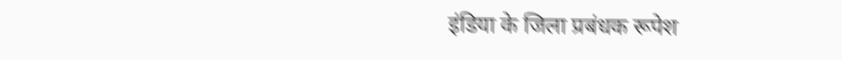इंडिया के जिला प्रबंधक रूपेश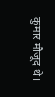कुमार मौजूद थे।